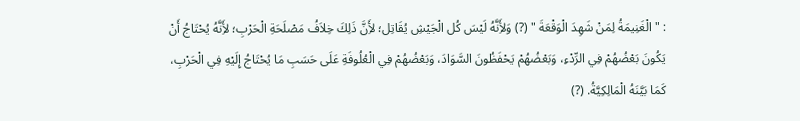: " الْغَنِيمَةُ لِمَنْ شَهِدَ الْوَقْعَةَ " (?) وَلأَِنَّهُ لَيْسَ كُل الْجَيْشِ يُقَاتِل؛ لأَِنَّ ذَلِكَ خِلاَفُ مَصْلَحَةِ الْحَرْبِ؛ لأَِنَّهُ يُحْتَاجُ أَنْ يَكُونَ بَعْضُهُمْ فِي الرِّدْءِ، وَبَعْضُهُمْ يَحْفَظُونَ السَّوَادَ، وَبَعْضُهُمْ فِي الْعُلُوفَةِ عَلَى حَسَبِ مَا يُحْتَاجُ إِلَيْهِ فِي الْحَرْبِ، كَمَا بَيَّنَهُ الْمَالِكِيَّةُ. (?)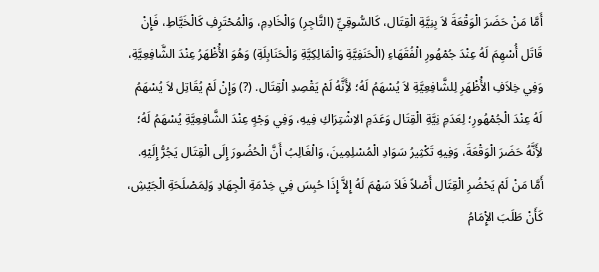أَمَّا مَنْ حَضَرَ الْوَقْعَةَ لاَ بِنِيَّةِ الْقِتَال، كَالسُّوقِيِّ (التَّاجِرِ) وَالْخَادِمِ، وَالْمُحْتَرِفِ كَالْخَيَّاطِ، فَإِنْ قَاتَل أُسْهِمَ لَهُ عِنْدَ جُمْهُورِ الْفُقَهَاءِ (الْحَنَفِيَّةِ وَالْمَالِكِيَّةِ وَالْحَنَابِلَةِ) وَهُوَ الأَْظْهَرُ عِنْدَ الشَّافِعِيَّةِ، وَفِي خِلاَفِ الأَْظْهَرِ لِلشَّافِعِيَّةِ لاَ يُسْهَمُ لَهُ؛ لأَِنَّهُ لَمْ يَقْصِدِ الْقِتَال. (?) وَإِنْ لَمْ يُقَاتِل لاَ يُسْهَمُ لَهُ عِنْدَ الْجُمْهُورِ؛ لِعَدَمِ نِيَّةِ الْقِتَال وَعَدَمِ الاِشْتِرَاكِ فِيهِ، وَفِي وَجْهٍ عِنْدَ الشَّافِعِيَّةِ يُسْهَمُ لَهُ؛ لأَِنَّهُ حَضَرَ الْوَقْعَةَ، وَفِيهِ تَكْثِيرُ سَوَادِ الْمُسْلِمِينَ، وَالْغَالِبُ أَنَّ الْحُضُورَ إِلَى الْقِتَال يَجُرُّ إِلَيْهِ. أَمَّا مَنْ لَمْ يَحْضُرِ الْقِتَال أَصْلاً فَلاَ سَهْمَ لَهُ إِلاَّ إِذَا حُبِسَ فِي خِدْمَةِ الْجِهَادِ وَلِمَصْلَحَةِ الْجَيْشِ، كَأَنْ طَلَبَ الإِْمَامُ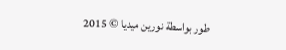طور بواسطة نورين ميديا © 2015